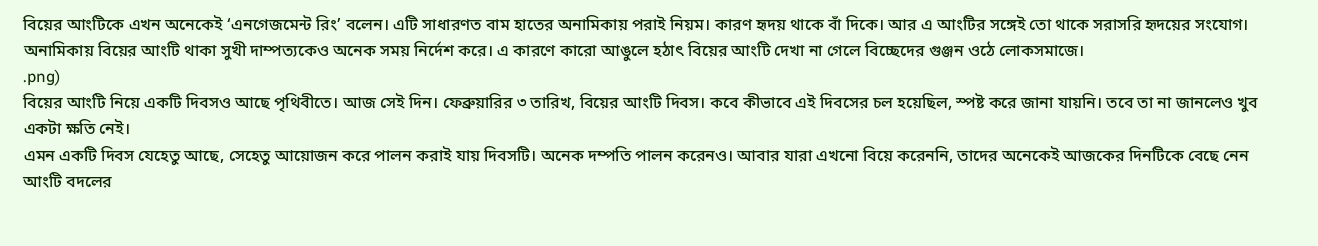বিয়ের আংটিকে এখন অনেকেই ‘এনগেজমেন্ট রিং’ বলেন। এটি সাধারণত বাম হাতের অনামিকায় পরাই নিয়ম। কারণ হৃদয় থাকে বাঁ দিকে। আর এ আংটির সঙ্গেই তো থাকে সরাসরি হৃদয়ের সংযোগ।
অনামিকায় বিয়ের আংটি থাকা সুখী দাম্পত্যকেও অনেক সময় নির্দেশ করে। এ কারণে কারো আঙুলে হঠাৎ বিয়ের আংটি দেখা না গেলে বিচ্ছেদের গুঞ্জন ওঠে লোকসমাজে।
.png)
বিয়ের আংটি নিয়ে একটি দিবসও আছে পৃথিবীতে। আজ সেই দিন। ফেব্রুয়ারির ৩ তারিখ, বিয়ের আংটি দিবস। কবে কীভাবে এই দিবসের চল হয়েছিল, স্পষ্ট করে জানা যায়নি। তবে তা না জানলেও খুব একটা ক্ষতি নেই।
এমন একটি দিবস যেহেতু আছে, সেহেতু আয়োজন করে পালন করাই যায় দিবসটি। অনেক দম্পতি পালন করেনও। আবার যারা এখনো বিয়ে করেননি, তাদের অনেকেই আজকের দিনটিকে বেছে নেন আংটি বদলের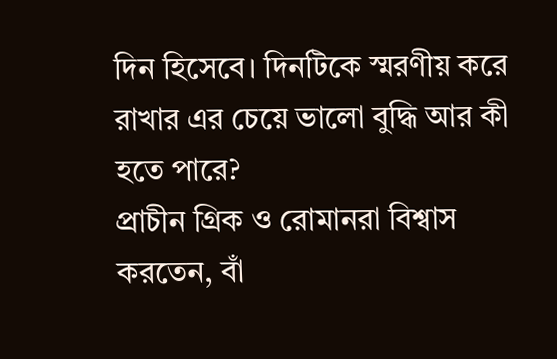দিন হিসেবে। দিনটিকে স্মরণীয় করে রাখার এর চেয়ে ভালো বুদ্ধি আর কী হতে পারে?
প্রাচীন গ্রিক ও রোমানরা বিশ্বাস করতেন, বাঁ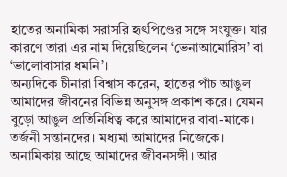হাতের অনামিকা সরাসরি হৃৎপিণ্ডের সঙ্গে সংযুক্ত। যার কারণে তারা এর নাম দিয়েছিলেন ‘ভেনাআমোরিস’ বা ‘ভালোবাসার ধমনি’।
অন্যদিকে চীনারা বিশ্বাস করেন, হাতের পাঁচ আঙুল আমাদের জীবনের বিভিন্ন অনুসঙ্গ প্রকাশ করে। যেমন বুড়ো আঙুল প্রতিনিধিত্ব করে আমাদের বাবা-মাকে। তর্জনী সন্তানদের। মধ্যমা আমাদের নিজেকে। অনামিকায় আছে আমাদের জীবনসঙ্গী। আর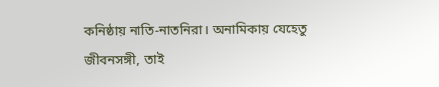কনিষ্ঠায় নাতি-নাতনিরা। অনামিকায় যেহেতু জীবনসঙ্গী, তাই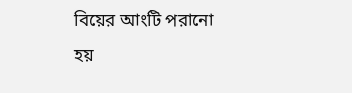বিয়ের আংটি পরানো হয়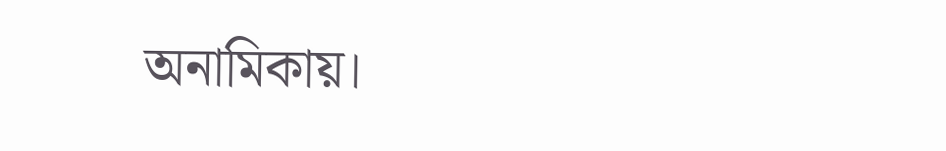অনামিকায়।